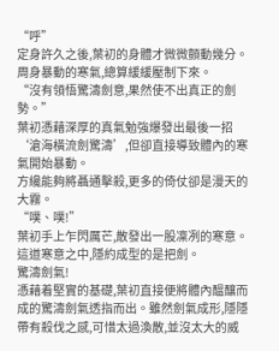“呼”
定身許久之後,葉初的身體才微微顫動幾分。周身暴動的寒氣,總算緩緩壓制下來。
“沒有領悟驚濤劍意,果然使不出真正的劍勢。”
葉初憑藉深厚的真氣勉強爆發出最後一招‘滄海橫流劍驚濤’,但卻直接導致體內的寒氣開始暴動。
方纔能夠將聶通擊殺,更多的倚仗卻是漫天的大霧。
“噗、噗!”
葉初手上乍閃厲芒,散發出一股凜冽的寒意。這道寒意之中,隱約成型的是把劍。
驚濤劍氣!
憑藉着堅實的基礎,葉初直接便將體內醞釀而成的驚濤劍氣透指而出。雖然劍氣成形,隱隱帶有殺伐之感,可惜太過渙散,並沒太大的威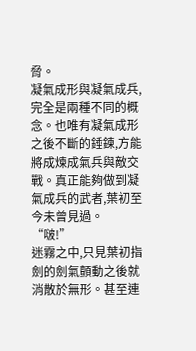脅。
凝氣成形與凝氣成兵,完全是兩種不同的概念。也唯有凝氣成形之後不斷的錘鍊,方能將成煉成氣兵與敵交戰。真正能夠做到凝氣成兵的武者,葉初至今未曾見過。
“啵!”
迷霧之中,只見葉初指劍的劍氣顫動之後就消散於無形。甚至連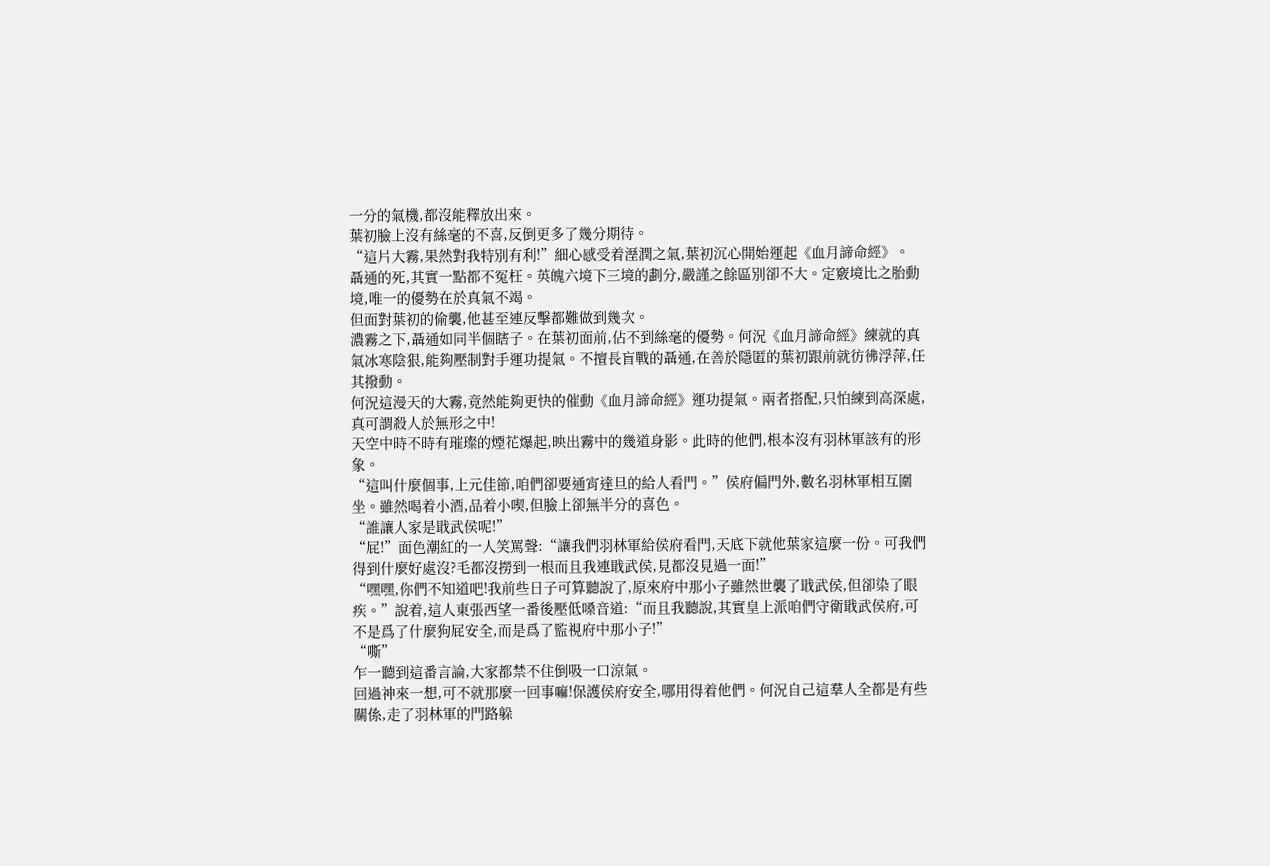一分的氣機,都沒能釋放出來。
葉初臉上沒有絲毫的不喜,反倒更多了幾分期待。
“這片大霧,果然對我特別有利!”細心感受着溼潤之氣,葉初沉心開始運起《血月諦命經》。
聶通的死,其實一點都不冤枉。英魄六境下三境的劃分,嚴謹之餘區別卻不大。定竅境比之胎動境,唯一的優勢在於真氣不竭。
但面對葉初的偷襲,他甚至連反擊都難做到幾次。
濃霧之下,聶通如同半個瞎子。在葉初面前,佔不到絲毫的優勢。何況《血月諦命經》練就的真氣冰寒陰狠,能夠壓制對手運功提氣。不擅長盲戰的聶通,在善於隱匿的葉初跟前就彷彿浮萍,任其撥動。
何況這漫天的大霧,竟然能夠更快的催動《血月諦命經》運功提氣。兩者搭配,只怕練到高深處,真可謂殺人於無形之中!
天空中時不時有璀璨的煙花爆起,映出霧中的幾道身影。此時的他們,根本沒有羽林軍該有的形象。
“這叫什麼個事,上元佳節,咱們卻要通宵達旦的給人看門。”侯府偏門外,數名羽林軍相互圍坐。雖然喝着小酒,品着小喫,但臉上卻無半分的喜色。
“誰讓人家是戢武侯呢!”
“屁!”面色潮紅的一人笑罵聲:“讓我們羽林軍給侯府看門,天底下就他葉家這麼一份。可我們得到什麼好處沒?毛都沒撈到一根而且我連戢武侯,見都沒見過一面!”
“嘿嘿,你們不知道吧!我前些日子可算聽說了,原來府中那小子雖然世襲了戢武侯,但卻染了眼疾。”說着,這人東張西望一番後壓低嗓音道:“而且我聽說,其實皇上派咱們守衛戢武侯府,可不是爲了什麼狗屁安全,而是爲了監視府中那小子!”
“嘶”
乍一聽到這番言論,大家都禁不住倒吸一口涼氣。
回過神來一想,可不就那麼一回事嘛!保護侯府安全,哪用得着他們。何況自己這羣人全都是有些關係,走了羽林軍的門路躲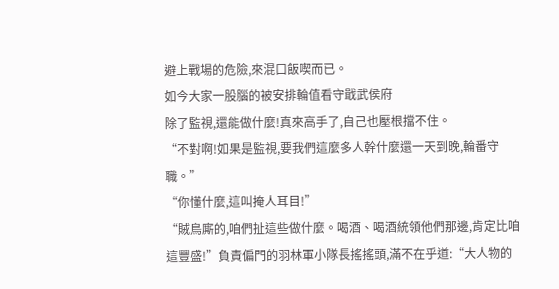避上戰場的危險,來混口飯喫而已。
如今大家一股腦的被安排輪值看守戢武侯府
除了監視,還能做什麼!真來高手了,自己也壓根擋不住。
“不對啊!如果是監視,要我們這麼多人幹什麼還一天到晚,輪番守職。”
“你懂什麼,這叫掩人耳目!”
“賊鳥廝的,咱們扯這些做什麼。喝酒、喝酒統領他們那邊,肯定比咱這豐盛!”負責偏門的羽林軍小隊長搖搖頭,滿不在乎道:“大人物的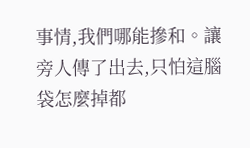事情,我們哪能摻和。讓旁人傳了出去,只怕這腦袋怎麼掉都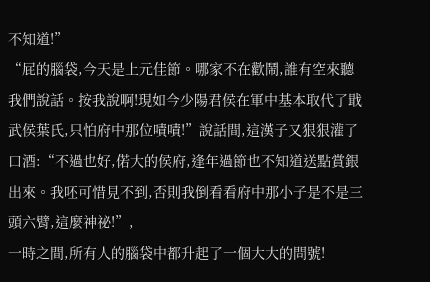不知道!”
“屁的腦袋,今天是上元佳節。哪家不在歡鬧,誰有空來聽我們說話。按我說啊!現如今少陽君侯在軍中基本取代了戢武侯葉氏,只怕府中那位嘖嘖!”說話間,這漢子又狠狠灌了口酒:“不過也好,偌大的侯府,逢年過節也不知道送點賞銀出來。我呸可惜見不到,否則我倒看看府中那小子是不是三頭六臂,這麼神祕!”,
一時之間,所有人的腦袋中都升起了一個大大的問號!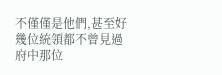不僅僅是他們,甚至好幾位統領都不曾見過府中那位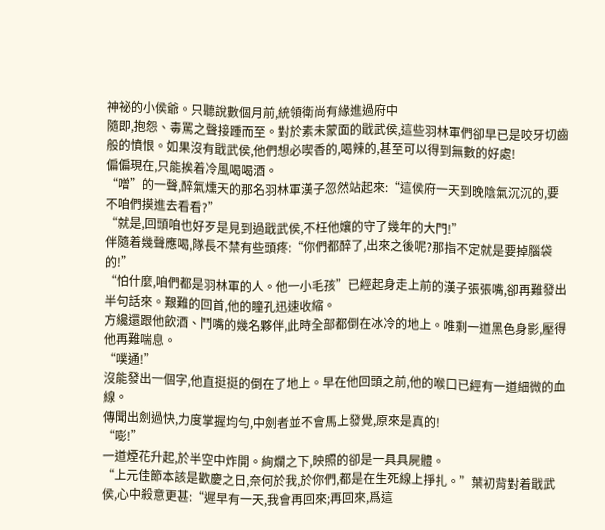神祕的小侯爺。只聽說數個月前,統領衛尚有緣進過府中
隨即,抱怨、毒罵之聲接踵而至。對於素未蒙面的戢武侯,這些羽林軍們卻早已是咬牙切齒般的憤恨。如果沒有戢武侯,他們想必喫香的,喝辣的,甚至可以得到無數的好處!
偏偏現在,只能挨着冷風喝喝酒。
“噌”的一聲,醉氣燻天的那名羽林軍漢子忽然站起來:“這侯府一天到晚陰氣沉沉的,要不咱們摸進去看看?”
“就是,回頭咱也好歹是見到過戢武侯,不枉他孃的守了幾年的大門!”
伴隨着幾聲應喝,隊長不禁有些頭疼:“你們都醉了,出來之後呢?那指不定就是要掉腦袋的!”
“怕什麼,咱們都是羽林軍的人。他一小毛孩”已經起身走上前的漢子張張嘴,卻再難發出半句話來。艱難的回首,他的瞳孔迅速收縮。
方纔還跟他飲酒、鬥嘴的幾名夥伴,此時全部都倒在冰冷的地上。唯剩一道黑色身影,壓得他再難喘息。
“噗通!”
沒能發出一個字,他直挺挺的倒在了地上。早在他回頭之前,他的喉口已經有一道細微的血線。
傳聞出劍過快,力度掌握均勻,中劍者並不會馬上發覺,原來是真的!
“嘭!”
一道煙花升起,於半空中炸開。絢爛之下,映照的卻是一具具屍體。
“上元佳節本該是歡慶之日,奈何於我,於你們,都是在生死線上掙扎。”葉初背對着戢武侯,心中殺意更甚:“遲早有一天,我會再回來;再回來,爲這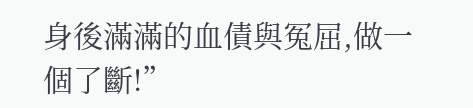身後滿滿的血債與冤屈,做一個了斷!”